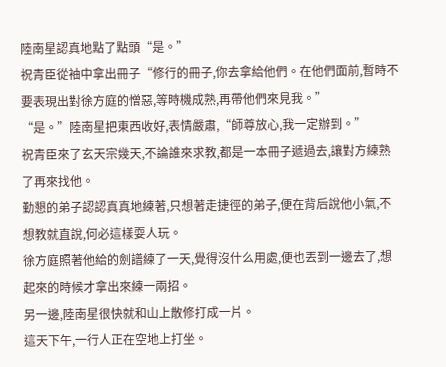陸南星認真地點了點頭“是。”
祝青臣從袖中拿出冊子“修行的冊子,你去拿給他們。在他們面前,暫時不要表現出對徐方庭的憎惡,等時機成熟,再帶他們來見我。”
“是。”陸南星把東西收好,表情嚴肅,“師尊放心,我一定辦到。”
祝青臣來了玄天宗幾天,不論誰來求教,都是一本冊子遞過去,讓對方練熟了再來找他。
勤懇的弟子認認真真地練著,只想著走捷徑的弟子,便在背后說他小氣,不想教就直說,何必這樣耍人玩。
徐方庭照著他給的劍譜練了一天,覺得沒什么用處,便也丟到一邊去了,想起來的時候才拿出來練一兩招。
另一邊,陸南星很快就和山上散修打成一片。
這天下午,一行人正在空地上打坐。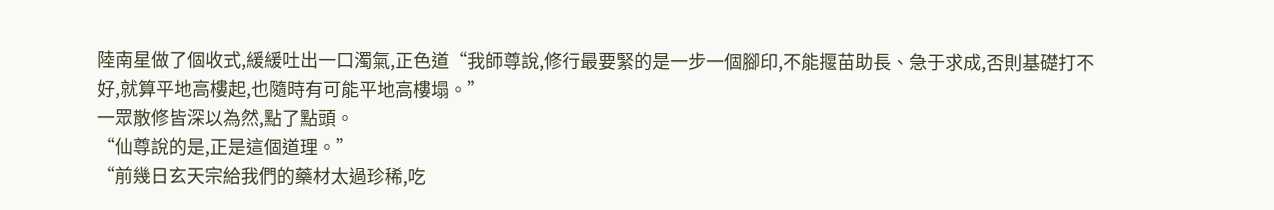陸南星做了個收式,緩緩吐出一口濁氣,正色道“我師尊說,修行最要緊的是一步一個腳印,不能揠苗助長、急于求成,否則基礎打不好,就算平地高樓起,也隨時有可能平地高樓塌。”
一眾散修皆深以為然,點了點頭。
“仙尊說的是,正是這個道理。”
“前幾日玄天宗給我們的藥材太過珍稀,吃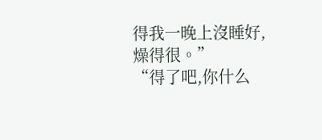得我一晚上沒睡好,燥得很。”
“得了吧,你什么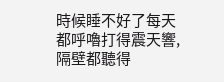時候睡不好了每天都呼嚕打得震天響,隔壁都聽得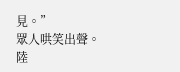見。”
眾人哄笑出聲。
陸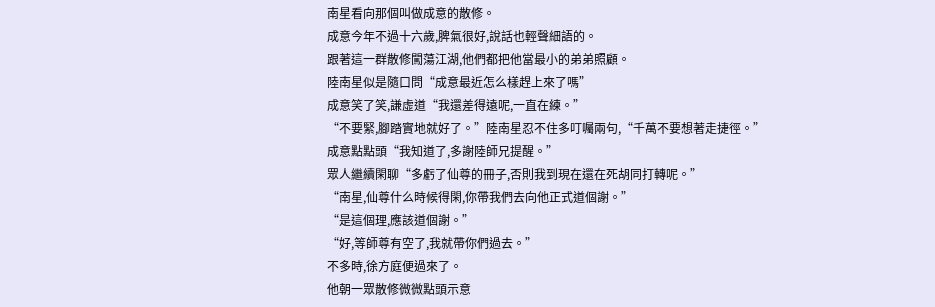南星看向那個叫做成意的散修。
成意今年不過十六歲,脾氣很好,說話也輕聲細語的。
跟著這一群散修闖蕩江湖,他們都把他當最小的弟弟照顧。
陸南星似是隨口問“成意最近怎么樣趕上來了嗎”
成意笑了笑,謙虛道“我還差得遠呢,一直在練。”
“不要緊,腳踏實地就好了。”陸南星忍不住多叮囑兩句,“千萬不要想著走捷徑。”
成意點點頭“我知道了,多謝陸師兄提醒。”
眾人繼續閑聊“多虧了仙尊的冊子,否則我到現在還在死胡同打轉呢。”
“南星,仙尊什么時候得閑,你帶我們去向他正式道個謝。”
“是這個理,應該道個謝。”
“好,等師尊有空了,我就帶你們過去。”
不多時,徐方庭便過來了。
他朝一眾散修微微點頭示意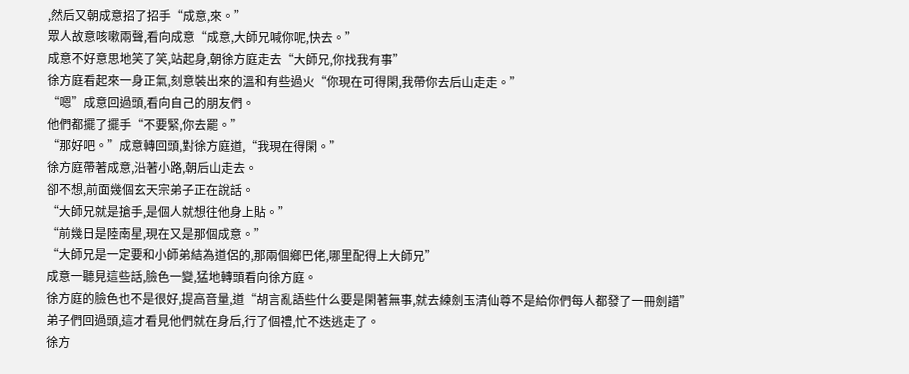,然后又朝成意招了招手“成意,來。”
眾人故意咳嗽兩聲,看向成意“成意,大師兄喊你呢,快去。”
成意不好意思地笑了笑,站起身,朝徐方庭走去“大師兄,你找我有事”
徐方庭看起來一身正氣,刻意裝出來的溫和有些過火“你現在可得閑,我帶你去后山走走。”
“嗯”成意回過頭,看向自己的朋友們。
他們都擺了擺手“不要緊,你去罷。”
“那好吧。”成意轉回頭,對徐方庭道,“我現在得閑。”
徐方庭帶著成意,沿著小路,朝后山走去。
卻不想,前面幾個玄天宗弟子正在說話。
“大師兄就是搶手,是個人就想往他身上貼。”
“前幾日是陸南星,現在又是那個成意。”
“大師兄是一定要和小師弟結為道侶的,那兩個鄉巴佬,哪里配得上大師兄”
成意一聽見這些話,臉色一變,猛地轉頭看向徐方庭。
徐方庭的臉色也不是很好,提高音量,道“胡言亂語些什么要是閑著無事,就去練劍玉清仙尊不是給你們每人都發了一冊劍譜”
弟子們回過頭,這才看見他們就在身后,行了個禮,忙不迭逃走了。
徐方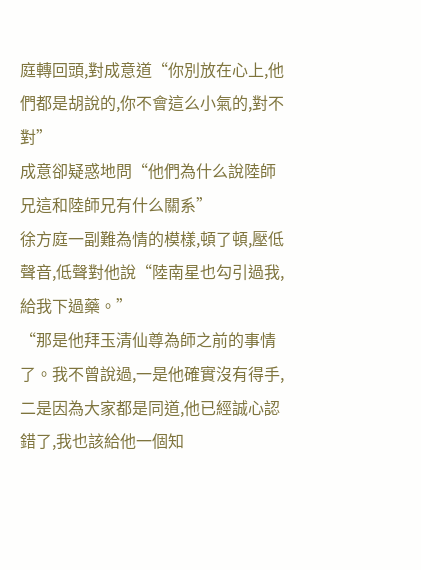庭轉回頭,對成意道“你別放在心上,他們都是胡說的,你不會這么小氣的,對不對”
成意卻疑惑地問“他們為什么說陸師兄這和陸師兄有什么關系”
徐方庭一副難為情的模樣,頓了頓,壓低聲音,低聲對他說“陸南星也勾引過我,給我下過藥。”
“那是他拜玉清仙尊為師之前的事情了。我不曾說過,一是他確實沒有得手,二是因為大家都是同道,他已經誠心認錯了,我也該給他一個知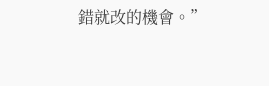錯就改的機會。”